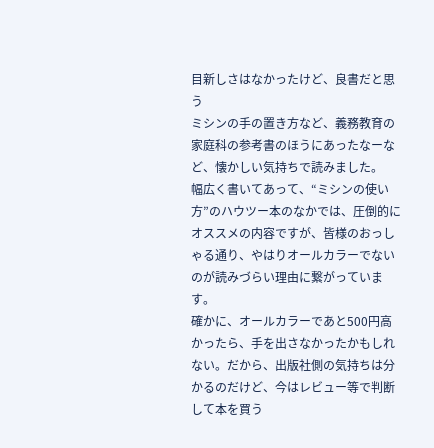目新しさはなかったけど、良書だと思う
ミシンの手の置き方など、義務教育の家庭科の参考書のほうにあったなーなど、懐かしい気持ちで読みました。
幅広く書いてあって、“ミシンの使い方”のハウツー本のなかでは、圧倒的にオススメの内容ですが、皆様のおっしゃる通り、やはりオールカラーでないのが読みづらい理由に繋がっています。
確かに、オールカラーであと500円高かったら、手を出さなかったかもしれない。だから、出版社側の気持ちは分かるのだけど、今はレビュー等で判断して本を買う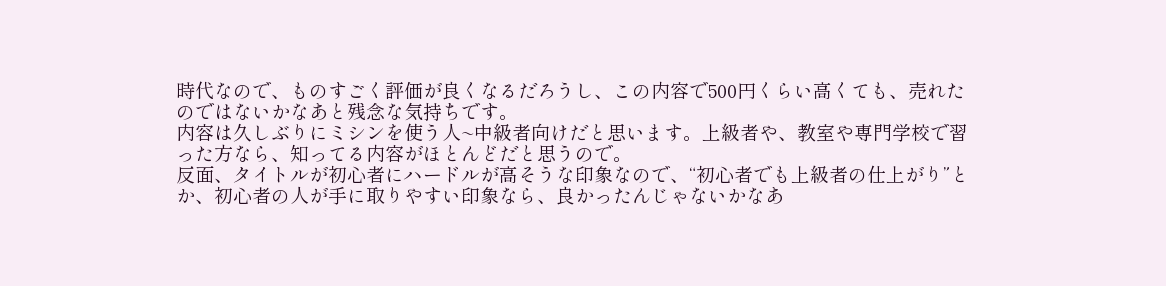時代なので、ものすごく評価が良くなるだろうし、この内容で500円くらい高くても、売れたのではないかなあと残念な気持ちです。
内容は久しぶりにミシンを使う人~中級者向けだと思います。上級者や、教室や専門学校で習った方なら、知ってる内容がほとんどだと思うので。
反面、タイトルが初心者にハードルが高そうな印象なので、“初心者でも上級者の仕上がり”とか、初心者の人が手に取りやすい印象なら、良かったんじゃないかなあ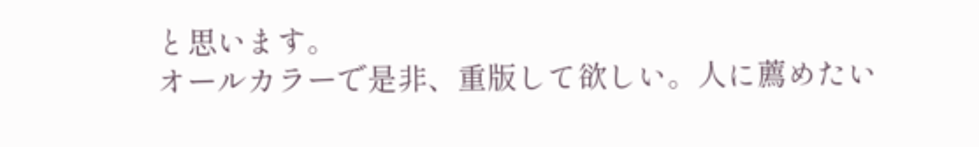と思います。
オールカラーで是非、重版して欲しい。人に薦めたい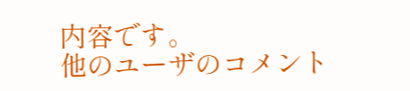内容です。
他のユーザのコメント